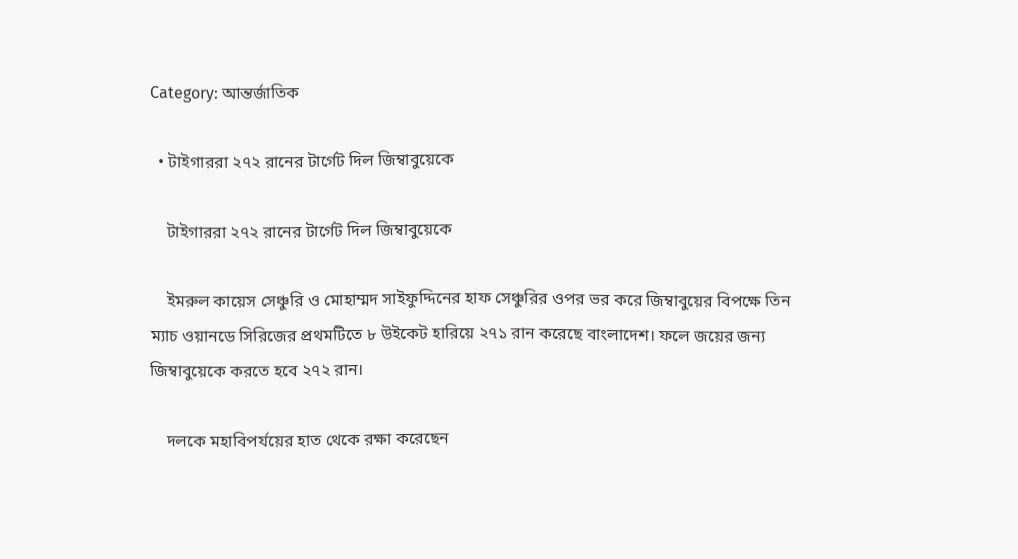Category: আন্তর্জাতিক

  • টাইগাররা ২৭২ রানের টার্গেট দিল জিম্বাবুয়েকে

    টাইগাররা ২৭২ রানের টার্গেট দিল জিম্বাবুয়েকে

    ইমরুল কায়েস সেঞ্চুরি ও মোহাম্মদ সাইফুদ্দিনের হাফ সেঞ্চুরির ওপর ভর করে জিম্বাবুয়ের বিপক্ষে তিন ম্যাচ ওয়ানডে সিরিজের প্রথমটিতে ৮ উইকেট হারিয়ে ২৭১ রান করেছে বাংলাদেশ। ফলে জয়ের জন্য জিম্বাবুয়েকে করতে হবে ২৭২ রান।

    দলকে মহাবিপর্যয়ের হাত থেকে রক্ষা করেছেন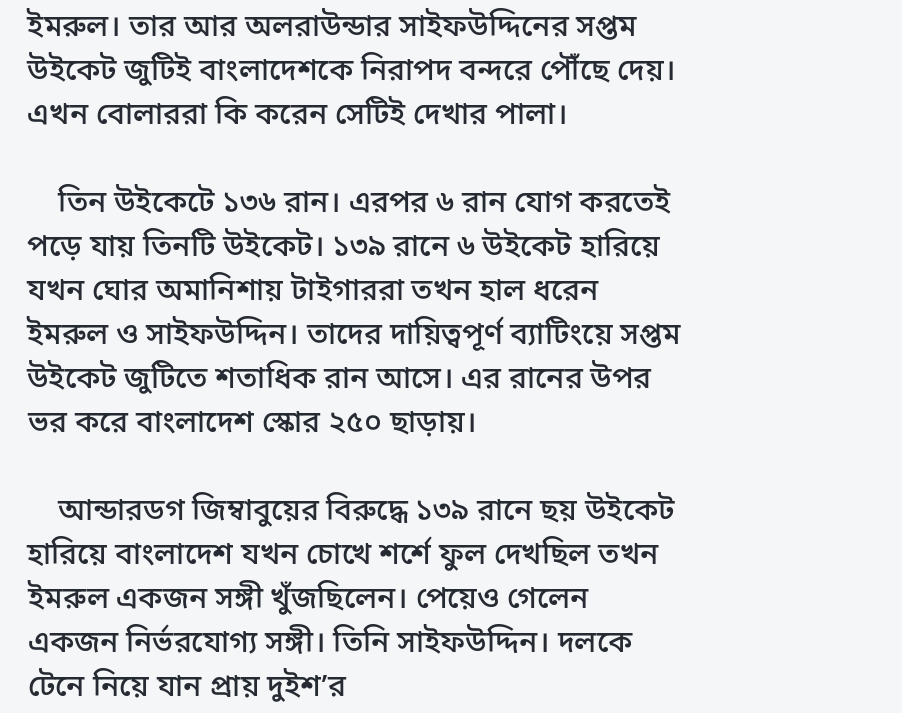ইমরুল। তার আর অলরাউন্ডার সাইফউদ্দিনের সপ্তম উইকেট জুটিই বাংলাদেশকে নিরাপদ বন্দরে পৌঁছে দেয়। এখন বোলাররা কি করেন সেটিই দেখার পালা।

    তিন উইকেটে ১৩৬ রান। এরপর ৬ রান যোগ করতেই পড়ে যায় তিনটি ‍উইকেট। ১৩৯ রানে ৬ উইকেট হারিয়ে যখন ঘোর অমানিশায় টাইগাররা তখন হাল ধরেন ইমরুল ও সাইফউদ্দিন। তাদের দায়িত্বপূর্ণ ব্যাটিংয়ে সপ্তম উইকেট জুটিতে শতাধিক রান আসে। এর রানের উপর ভর করে বাংলাদেশ স্কোর ২৫০ ছাড়ায়।

    আন্ডারডগ জিম্বাবুয়ের বিরুদ্ধে ১৩৯ রানে ছয় উইকেট হারিয়ে বাংলাদেশ যখন চোখে শর্শে ফুল দেখছিল তখন ইমরুল একজন সঙ্গী খুঁজছিলেন। পেয়েও গেলেন একজন নির্ভরযোগ্য সঙ্গী। তিনি সাইফউদ্দিন। দলকে টেনে নিয়ে যান প্রায় দুইশ’র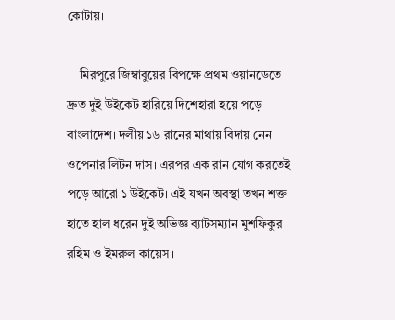কোটায়।

    মিরপুরে জিম্বাবুয়ের বিপক্ষে প্রথম ওয়ানডেতে দ্রুত দুই উইকেট হারিয়ে দিশেহারা হয়ে পড়ে বাংলাদেশ‌। দলীয় ১৬ রানের মাথায় বিদায় নেন ওপেনার লিটন দাস। এরপর এক রান যোগ করতেই পড়ে আরো ১ উইকেট। এই যখন অবস্থা তখন শক্ত হাতে হাল ধরেন দুই অভিজ্ঞ ব্যাটসম্যান মুশফিকুর রহিম ও ইমরুল কায়েস।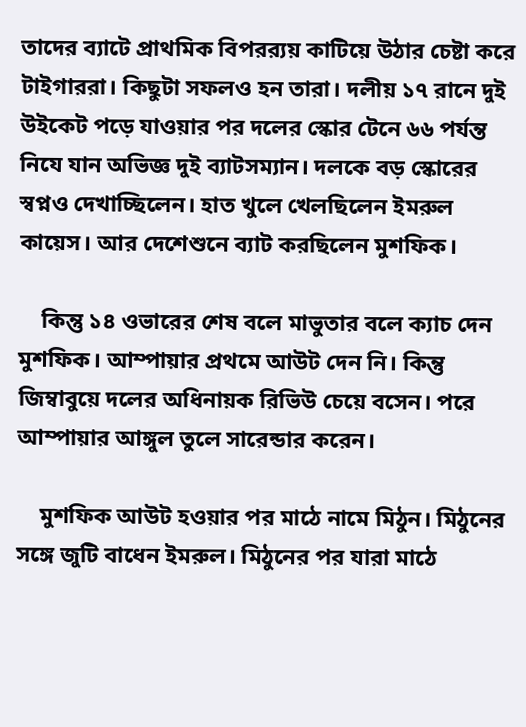তাদের ব্যাটে প্রাথমিক বিপরর‌্যয় কাটিয়ে উঠার চেষ্টা করে টাইগাররা। কিছুটা সফলও হন তারা। দলীয় ১৭ রানে দুই উইকেট পড়ে যাওয়ার পর দলের স্কোর টেনে ৬৬ পর্যন্ত নিযে যান অভিজ্ঞ দুই ব্যাটসম্যান। দলকে বড় স্কোরের স্বপ্নও দেখাচ্ছিলেন। হাত খুলে খেলছিলেন ইমরুল কায়েস। আর দেশেশুনে ব্যাট করছিলেন মুশফিক।

    কিন্তু ১৪ ওভারের শেষ বলে মাভুতার বলে ক্যাচ দেন মুশফিক। আম্পায়ার প্রথমে আউট দেন নি। কিন্তু জিম্বাবুয়ে দলের অধিনায়ক রিভিউ চেয়ে বসেন। পরে আম্পায়ার আঙ্গুল তুলে সারেন্ডার করেন।

    মুশফিক আউট হওয়ার পর মাঠে নামে মিঠুন। মিঠুনের সঙ্গে জুটি বাধেন ইমরুল। মিঠুনের পর যারা মাঠে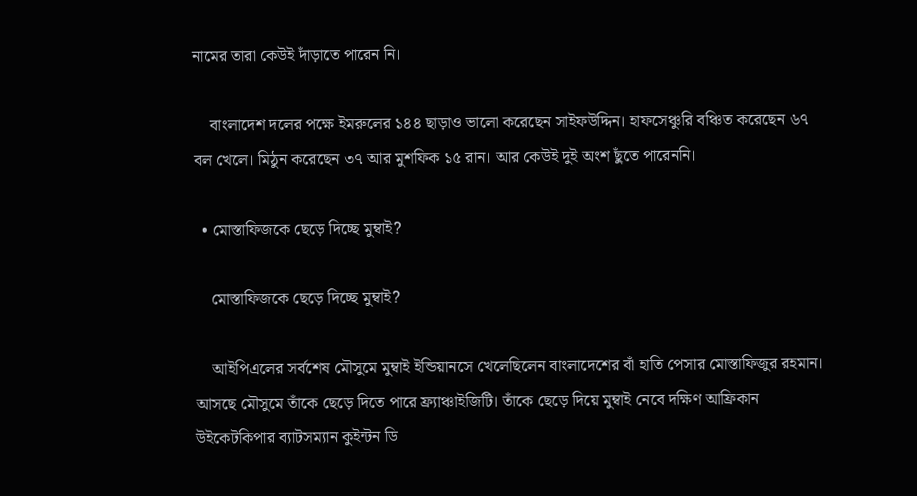নামের তারা কেউই দাঁড়াতে পারেন নি।

    বাংলাদেশ দলের পক্ষে ইমরুলের ১৪৪ ছাড়াও ভালো করেছেন সাইফউদ্দিন। হাফসেঞ্চুরি বঞ্চিত করেছেন ৬৭ বল খেলে। মিঠুন করেছেন ৩৭ আর মুশফিক ১৫ রান। আর কেউই দুই অংশ ছুঁতে পারেননি।

  • মোস্তাফিজকে ছেড়ে দিচ্ছে মুম্বাই?

    মোস্তাফিজকে ছেড়ে দিচ্ছে মুম্বাই?

    আইপিএলের সর্বশেষ মৌসুমে মুম্বাই ইন্ডিয়ানসে খেলেছিলেন বাংলাদেশের বাঁ হাতি পেসার মোস্তাফিজুর রহমান। আসছে মৌসুমে তাঁকে ছেড়ে দিতে পারে ফ্র্যাঞ্চাইজিটি। তাঁকে ছেড়ে দিয়ে মুম্বাই নেবে দক্ষিণ আফ্রিকান উইকেটকিপার ব্যাটসম্যান কুইন্টন ডি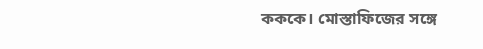কককে। মোস্তাফিজের সঙ্গে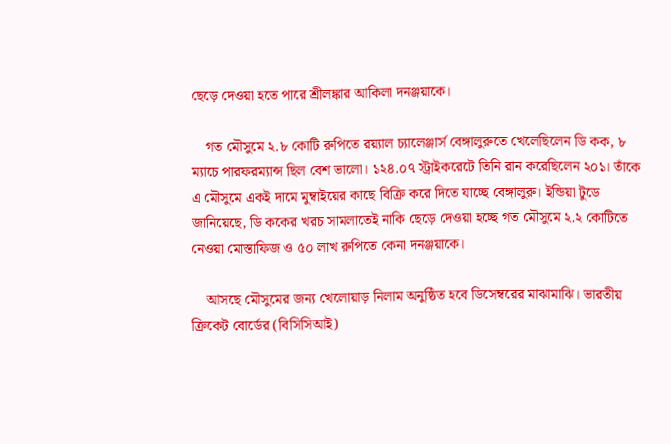ছেড়ে দেওয়া হতে পারে শ্রীলঙ্কার আকিলা দনঞ্জয়াকে।

    গত মৌসুমে ২.৮ কোটি রুপিতে রয়্যাল চ্যালেঞ্জার্স বেঙ্গালুরুতে খেলেছিলেন ডি কক, ৮ ম্যাচে পারফরম্যান্স ছিল বেশ ভালো। ১২৪.০৭ স্ট্রাইকরেটে তিনি রান করেছিলেন ২০১। তাঁকে এ মৌসুমে একই দামে মুম্বাইয়ের কাছে বিক্রি করে দিতে যাচ্ছে বেঙ্গালুরু। ইন্ডিয়া টুডে জানিয়েছে, ডি ককের খরচ সামলাতেই নাকি ছেড়ে দেওয়া হচ্ছে গত মৌসুমে ২.২ কোটিতে নেওয়া মোস্তাফিজ ও ৫০ লাখ রুপিতে কেনা দনঞ্জয়াকে।

    আসছে মৌসুমের জন্য খেলোয়াড় নিলাম অনুষ্ঠিত হবে ডিসেম্বরের মাঝামাঝি। ভারতীয় ক্রিকেট বোর্ডের (বিসিসিআই)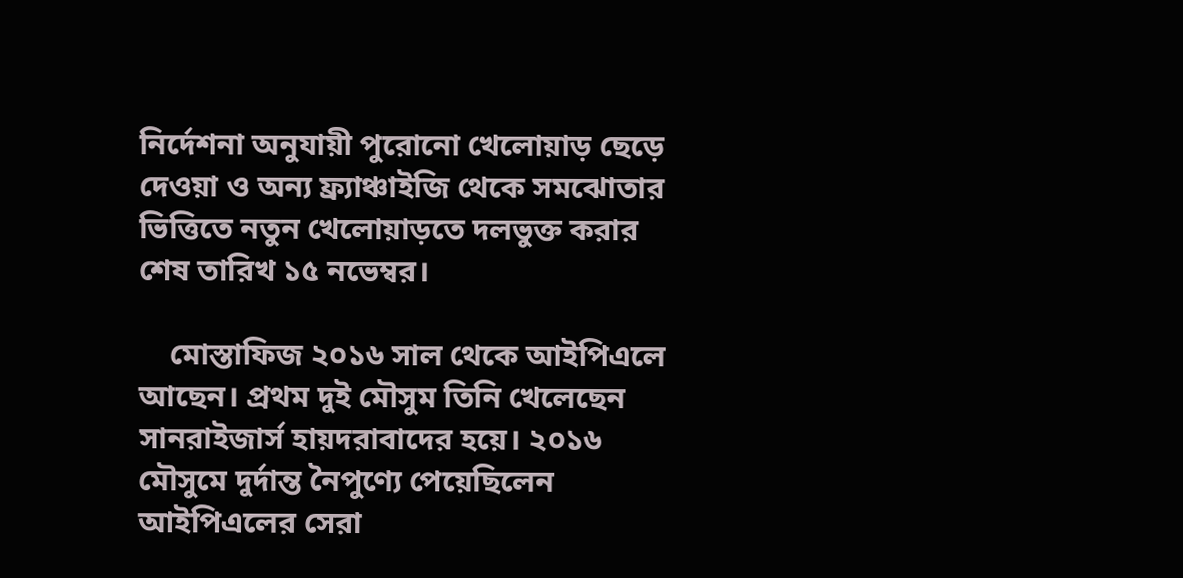নির্দেশনা অনুযায়ী পুরোনো খেলোয়াড় ছেড়ে দেওয়া ও অন্য ফ্র্যাঞ্চাইজি থেকে সমঝোতার ভিত্তিতে নতুন খেলোয়াড়তে দলভুক্ত করার শেষ তারিখ ১৫ নভেম্বর।

    মোস্তাফিজ ২০১৬ সাল থেকে আইপিএলে আছেন। প্রথম দুই মৌসুম তিনি খেলেছেন সানরাইজার্স হায়দরাবাদের হয়ে। ২০১৬ মৌসুমে দুর্দান্ত নৈপুণ্যে পেয়েছিলেন আইপিএলের সেরা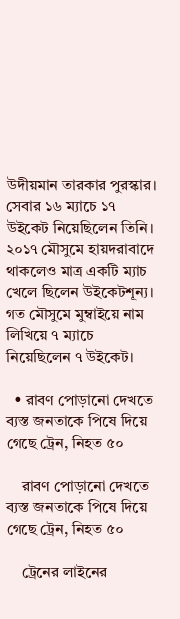উদীয়মান তারকার পুরস্কার। সেবার ১৬ ম্যাচে ১৭ উইকেট নিয়েছিলেন তিনি। ২০১৭ মৌসুমে হায়দরাবাদে থাকলেও মাত্র একটি ম্যাচ খেলে ছিলেন উইকেটশূন্য। গত মৌসুমে মুম্বাইয়ে নাম লিখিয়ে ৭ ম্যাচে নিয়েছিলেন ৭ উইকেট।

  • রাবণ পোড়ানো দেখতে ব্যস্ত জনতাকে পিষে দিয়ে গেছে ট্রেন, নিহত ৫০

    রাবণ পোড়ানো দেখতে ব্যস্ত জনতাকে পিষে দিয়ে গেছে ট্রেন, নিহত ৫০

    ট্রেনের লাইনের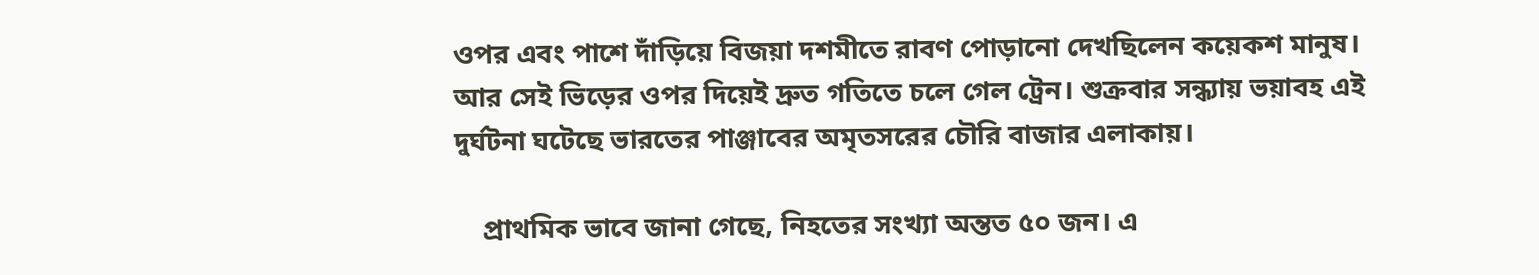ওপর এবং পাশে দাঁড়িয়ে বিজয়া দশমীতে রাবণ পোড়ানো দেখছিলেন কয়েকশ মানুষ। আর সেই ভিড়ের ওপর দিয়েই দ্রুত গতিতে চলে গেল ট্রেন। শুক্রবার সন্ধ্যায় ভয়াবহ এই দুর্ঘটনা ঘটেছে ভারতের পাঞ্জাবের অমৃতসরের চৌরি বাজার এলাকায়।

    প্রাথমিক ভাবে জানা গেছে, নিহতের সংখ্যা অন্তত ৫০ জন। এ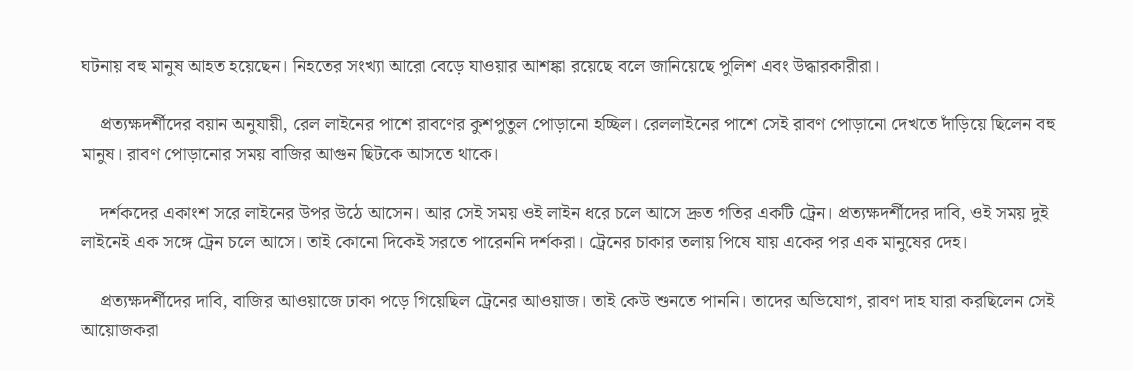ঘটনায় বহু মানুষ আহত হয়েছেন। নিহতের সংখ্যা আরো বেড়ে যাওয়ার আশঙ্কা রয়েছে বলে জানিয়েছে পুলিশ এবং উদ্ধারকারীরা।

    প্রত্যক্ষদর্শীদের বয়ান অনুযায়ী, রেল লাইনের পাশে রাবণের কুশপুতুল পোড়ানো হচ্ছিল। রেললাইনের পাশে সেই রাবণ পোড়ানো দেখতে দাঁড়িয়ে ছিলেন বহু মানুষ। রাবণ পোড়ানোর সময় বাজির আগুন ছিটকে আসতে থাকে।

    দর্শকদের একাংশ সরে লাইনের উপর উঠে আসেন। আর সেই সময় ওই লাইন ধরে চলে আসে দ্রুত গতির একটি ট্রেন। প্রত্যক্ষদর্শীদের দাবি, ওই সময় দুই লাইনেই এক সঙ্গে ট্রেন চলে আসে। তাই কোনো দিকেই সরতে পারেননি দর্শকরা। ট্রেনের চাকার তলায় পিষে যায় একের পর এক মানুষের দেহ।

    প্রত্যক্ষদর্শীদের দাবি, বাজির আওয়াজে ঢাকা পড়ে গিয়েছিল ট্রেনের আওয়াজ। তাই কেউ শুনতে পাননি। তাদের অভিযোগ, রাবণ দাহ যারা করছিলেন সেই আয়োজকরা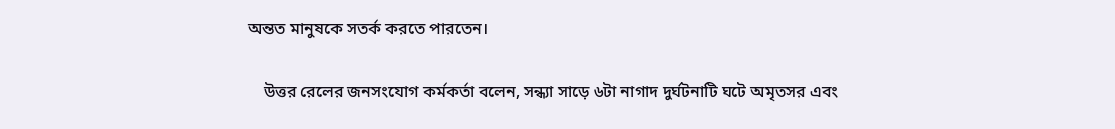অন্তত মানুষকে সতর্ক করতে পারতেন।

    উত্তর রেলের জনসংযোগ কর্মকর্তা বলেন, সন্ধ্যা সাড়ে ৬টা নাগাদ দুর্ঘটনাটি ঘটে অমৃতসর এবং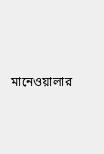মানেওয়ালার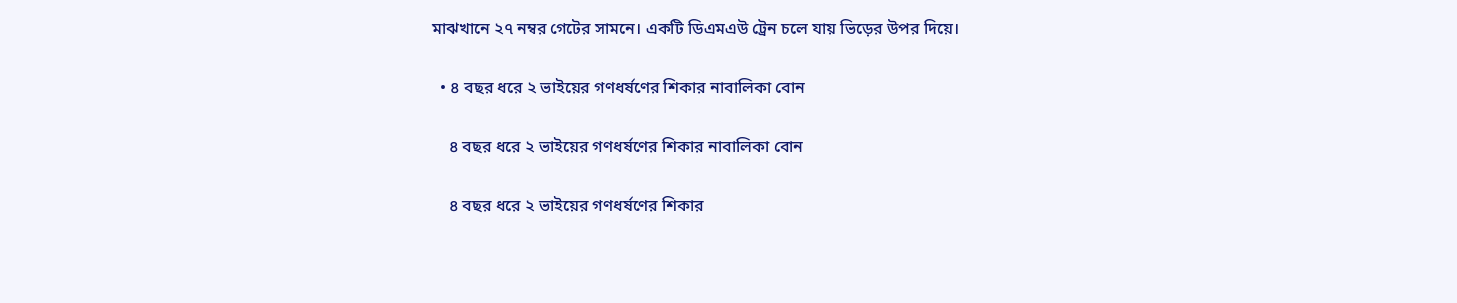মাঝখানে ২৭ নম্বর গেটের সামনে। একটি ডিএমএউ ট্রেন চলে যায় ভিড়ের উপর দিয়ে।

  • ৪ বছর ধরে ২ ভাইয়ের গণধর্ষণের শিকার নাবালিকা বোন

    ৪ বছর ধরে ২ ভাইয়ের গণধর্ষণের শিকার নাবালিকা বোন

    ৪ বছর ধরে ২ ভাইয়ের গণধর্ষণের শিকার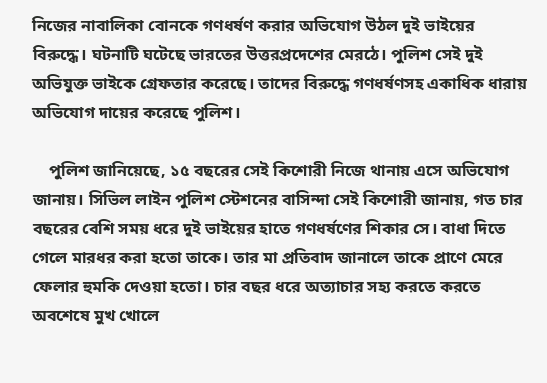নিজের নাবালিকা বোনকে গণধর্ষণ করার অভিযোগ উঠল দুই ভাইয়ের বিরুদ্ধে। ঘটনাটি ঘটেছে ভারতের উত্তরপ্রদেশের মেরঠে। পুলিশ সেই দুই অভিযুক্ত ভাইকে গ্রেফতার করেছে। তাদের বিরুদ্ধে গণধর্ষণসহ একাধিক ধারায় অভিযোগ দায়ের করেছে পুলিশ।

    পুলিশ জানিয়েছে, ১৫ বছরের সেই কিশোরী নিজে থানায় এসে অভিযোগ জানায়। সিভিল লাইন পুলিশ স্টেশনের বাসিন্দা সেই কিশোরী জানায়, গত চার বছরের বেশি সময় ধরে দুই ভাইয়ের হাতে গণধর্ষণের শিকার সে। বাধা দিতে গেলে মারধর করা হতো তাকে। তার মা প্রতিবাদ জানালে তাকে প্রাণে মেরে ফেলার হুমকি দেওয়া হতো। চার বছর ধরে অত্যাচার সহ্য করতে করতে অবশেষে মুখ খোলে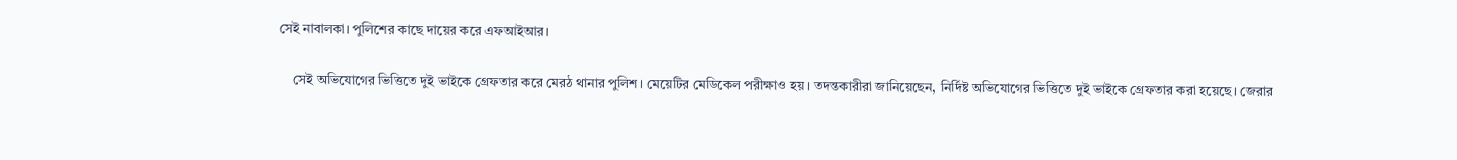সেই নাবালকা। পুলিশের কাছে দায়ের করে এফআইআর।

    সেই অভিযোগের ভিত্তিতে দুই ভাইকে গ্রেফতার করে মেরঠ থানার পুলিশ। মেয়েটির মেডিকেল পরীক্ষাও হয়। তদন্তকারীরা জানিয়েছেন, নির্দিষ্ট অভিযোগের ভিত্তিতে দুই ভাইকে গ্রেফতার করা হয়েছে। জেরার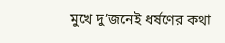মুখে দু’জনেই ধর্ষণের কথা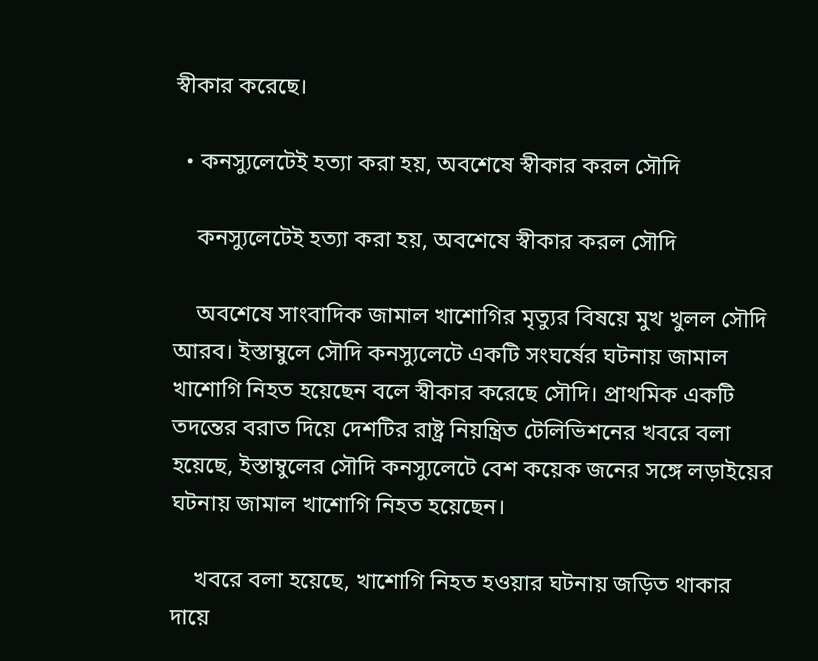স্বীকার করেছে।

  • কনস্যুলেটেই হত্যা করা হয়, অবশেষে স্বীকার করল সৌদি

    কনস্যুলেটেই হত্যা করা হয়, অবশেষে স্বীকার করল সৌদি

    অবশেষে সাংবাদিক জামাল খাশোগির মৃত্যুর বিষয়ে মুখ খুলল সৌদি আরব। ইস্তাম্বুলে সৌদি কনস্যুলেটে একটি সংঘর্ষের ঘটনায় জামাল খাশোগি নিহত হয়েছেন বলে স্বীকার করেছে সৌদি। প্রাথমিক একটি তদন্তের বরাত দিয়ে দেশটির রাষ্ট্র নিয়ন্ত্রিত টেলিভিশনের খবরে বলা হয়েছে, ইস্তাম্বুলের সৌদি কনস্যুলেটে বেশ কয়েক জনের সঙ্গে লড়াইয়ের ঘটনায় জামাল খাশোগি নিহত হয়েছেন।

    খবরে বলা হয়েছে, খাশোগি নিহত হওয়ার ঘটনায় জড়িত থাকার দায়ে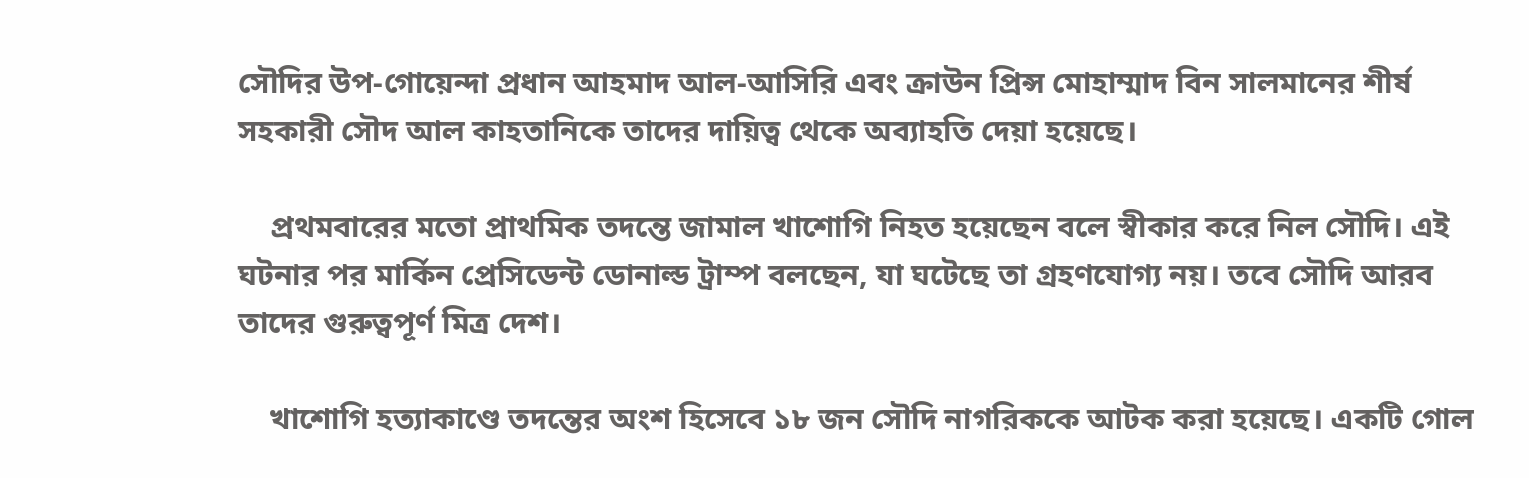সৌদির উপ-গোয়েন্দা প্রধান আহমাদ আল-আসিরি এবং ক্রাউন প্রিন্স মোহাম্মাদ বিন সালমানের শীর্ষ সহকারী সৌদ আল কাহতানিকে তাদের দায়িত্ব থেকে অব্যাহতি দেয়া হয়েছে।

    প্রথমবারের মতো প্রাথমিক তদন্তে জামাল খাশোগি নিহত হয়েছেন বলে স্বীকার করে নিল সৌদি। এই ঘটনার পর মার্কিন প্রেসিডেন্ট ডোনাল্ড ট্রাম্প বলছেন, যা ঘটেছে তা গ্রহণযোগ্য নয়। তবে সৌদি আরব তাদের গুরুত্বপূর্ণ মিত্র দেশ।

    খাশোগি হত্যাকাণ্ডে তদন্তের অংশ হিসেবে ১৮ জন সৌদি নাগরিককে আটক করা হয়েছে। একটি গোল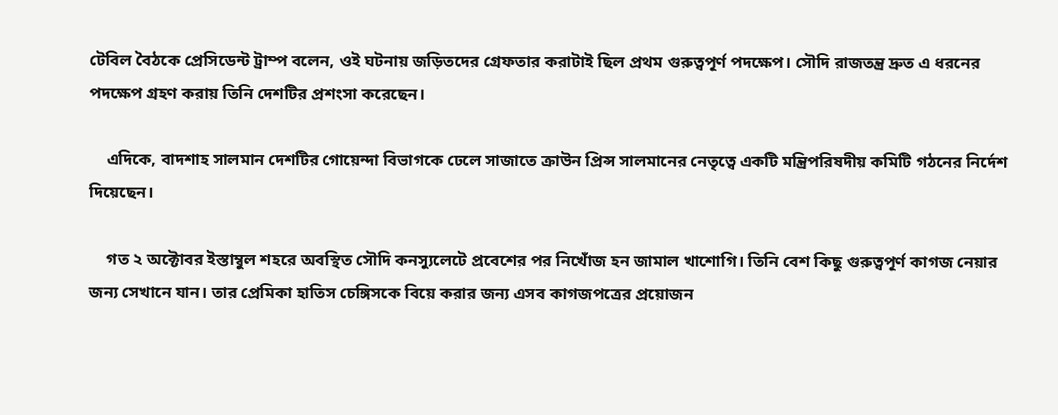টেবিল বৈঠকে প্রেসিডেন্ট ট্রাম্প বলেন, ওই ঘটনায় জড়িতদের গ্রেফতার করাটাই ছিল প্রথম গুরুত্বপূর্ণ পদক্ষেপ। সৌদি রাজতন্ত্র দ্রুত এ ধরনের পদক্ষেপ গ্রহণ করায় তিনি দেশটির প্রশংসা করেছেন।

    এদিকে, বাদশাহ সালমান দেশটির গোয়েন্দা বিভাগকে ঢেলে সাজাতে ক্রাউন প্রিন্স সালমানের নেতৃত্বে একটি মন্ত্রিপরিষদীয় কমিটি গঠনের নির্দেশ দিয়েছেন।

    গত ২ অক্টোবর ইস্তাম্বুল শহরে অবস্থিত সৌদি কনস্যুলেটে প্রবেশের পর নিখোঁজ হন জামাল খাশোগি। তিনি বেশ কিছু গুরুত্বপূর্ণ কাগজ নেয়ার জন্য সেখানে যান। তার প্রেমিকা হাতিস চেঙ্গিসকে বিয়ে করার জন্য এসব কাগজপত্রের প্রয়োজন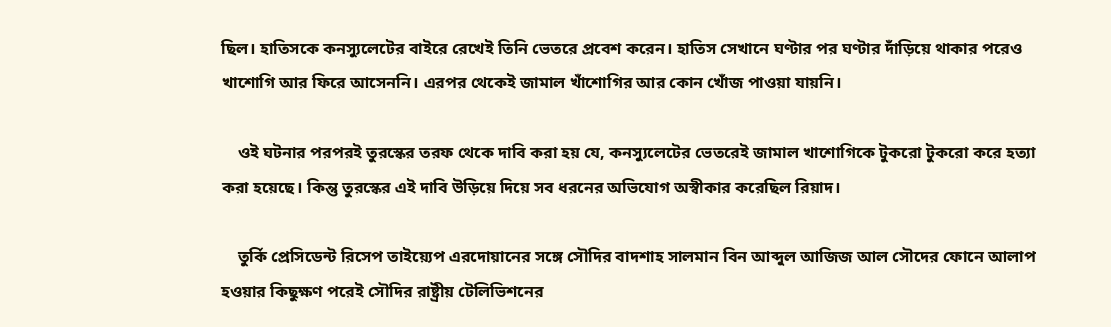ছিল। হাতিসকে কনস্যুলেটের বাইরে রেখেই তিনি ভেতরে প্রবেশ করেন। হাতিস সেখানে ঘণ্টার পর ঘণ্টার দাঁড়িয়ে থাকার পরেও খাশোগি আর ফিরে আসেননি। এরপর থেকেই জামাল খাঁশোগির আর কোন খোঁজ পাওয়া যায়নি।

    ওই ঘটনার পরপরই তুরস্কের তরফ থেকে দাবি করা হয় যে, কনস্যুলেটের ভেতরেই জামাল খাশোগিকে টুকরো টুকরো করে হত্যা করা হয়েছে। কিন্তু তুরস্কের এই দাবি উড়িয়ে দিয়ে সব ধরনের অভিযোগ অস্বীকার করেছিল রিয়াদ।

    তুর্কি প্রেসিডেন্ট রিসেপ তাইয়্যেপ এরদোয়ানের সঙ্গে সৌদির বাদশাহ সালমান বিন আব্দুল আজিজ আল সৌদের ফোনে আলাপ হওয়ার কিছুক্ষণ পরেই সৌদির রাষ্ট্রীয় টেলিভিশনের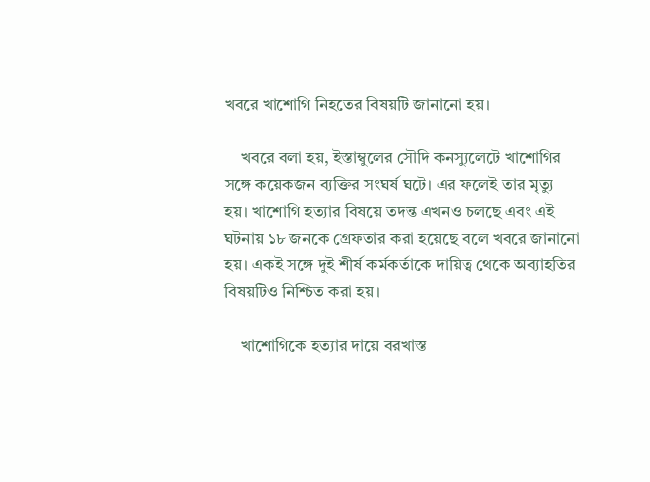খবরে খাশোগি নিহতের বিষয়টি জানানো হয়।

    খবরে বলা হয়, ইস্তাম্বুলের সৌদি কনস্যুলেটে খাশোগির সঙ্গে কয়েকজন ব্যক্তির সংঘর্ষ ঘটে। এর ফলেই তার মৃত্যু হয়। খাশোগি হত্যার বিষয়ে তদন্ত এখনও চলছে এবং এই ঘটনায় ১৮ জনকে গ্রেফতার করা হয়েছে বলে খবরে জানানো হয়। একই সঙ্গে দুই শীর্ষ কর্মকর্তাকে দায়িত্ব থেকে অব্যাহতির বিষয়টিও নিশ্চিত করা হয়।

    খাশোগিকে হত্যার দায়ে বরখাস্ত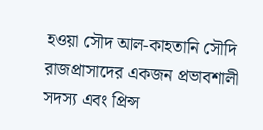হওয়া সৌদ আল-কাহতানি সৌদি রাজপ্রাসাদের একজন প্রভাবশালী সদস্য এবং প্রিন্স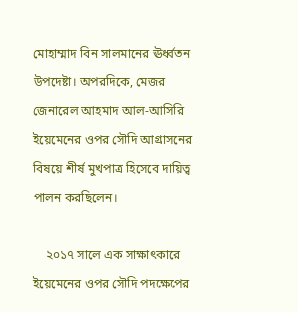মোহাম্মাদ বিন সালমানের ঊর্ধ্বতন উপদেষ্টা। অপরদিকে, মেজর জেনারেল আহমাদ আল-আসিরি ইয়েমেনের ওপর সৌদি আগ্রাসনের বিষয়ে শীর্ষ মুখপাত্র হিসেবে দায়িত্ব পালন করছিলেন।

    ২০১৭ সালে এক সাক্ষাৎকারে ইয়েমেনের ওপর সৌদি পদক্ষেপের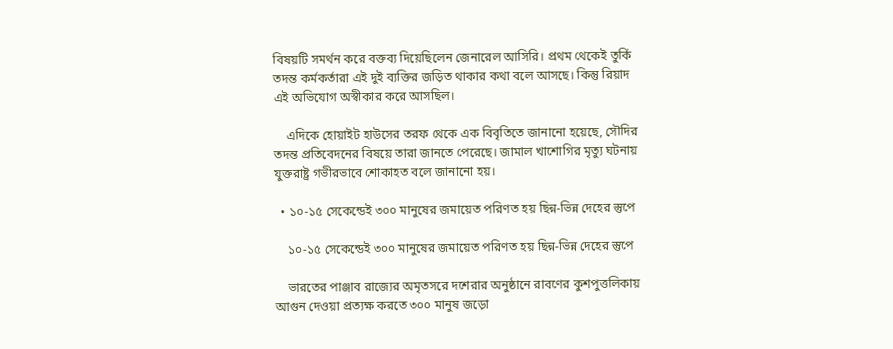বিষয়টি সমর্থন করে বক্তব্য দিয়েছিলেন জেনারেল আসিরি। প্রথম থেকেই তুর্কি তদন্ত কর্মকর্তারা এই দুই ব্যক্তির জড়িত থাকার কথা বলে আসছে। কিন্তু রিয়াদ এই অভিযোগ অস্বীকার করে আসছিল।

    এদিকে হোয়াইট হাউসের তরফ থেকে এক বিবৃতিতে জানানো হয়েছে, সৌদির তদন্ত প্রতিবেদনের বিষয়ে তারা জানতে পেরেছে। জামাল খাশোগির মৃত্যু ঘটনায় যুক্তরাষ্ট্র গভীরভাবে শোকাহত বলে জানানো হয়।

  • ১০-১৫ সেকেন্ডেই ৩০০ মানুষের জমায়েত পরিণত হয় ছিন্ন-ভিন্ন দেহের স্তুপে

    ১০-১৫ সেকেন্ডেই ৩০০ মানুষের জমায়েত পরিণত হয় ছিন্ন-ভিন্ন দেহের স্তুপে

    ভারতের পাঞ্জাব রাজ্যের অমৃতসরে দশেরার অনুষ্ঠানে রাবণের কুশপুত্তলিকায় আগুন দেওয়া প্রত্যক্ষ করতে ৩০০ মানুষ জড়ো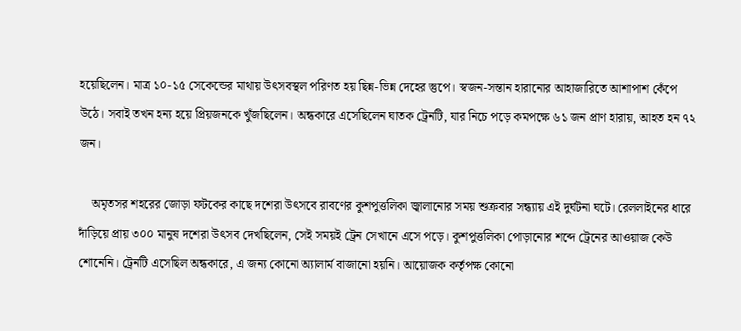হয়েছিলেন। মাত্র ১০-১৫ সেকেন্ডের মাথায় উৎসবস্থল পরিণত হয় ছিন্ন-ভিন্ন দেহের স্তুপে। স্বজন-সন্তান হারানোর আহাজারিতে আশাপাশ কেঁপে উঠে। সবাই তখন হন্য হয়ে প্রিয়জনকে খুঁজছিলেন। অন্ধকারে এসেছিলেন ঘাতক ট্রেনটি, যার নিচে পড়ে কমপক্ষে ৬১ জন প্রাণ হারায়, আহত হন ৭২ জন।

    অমৃতসর শহরের জোড়া ফটকের কাছে দশেরা উৎসবে রাবণের কুশপুত্তলিকা জ্বালানোর সময় শুক্রবার সন্ধ্যায় এই দুর্ঘটনা ঘটে। রেললাইনের ধারে দাঁড়িয়ে প্রায় ৩০০ মানুষ দশেরা উৎসব দেখছিলেন, সেই সময়ই ট্রেন সেখানে এসে পড়ে। কুশপুত্তলিকা পোড়ানোর শব্দে ট্রেনের আওয়াজ কেউ শোনেনি। ট্রেনটি এসেছিল অন্ধকারে, এ জন্য কোনো অ্যালার্ম বাজানো হয়নি। আয়োজক কর্তৃপক্ষ কোনো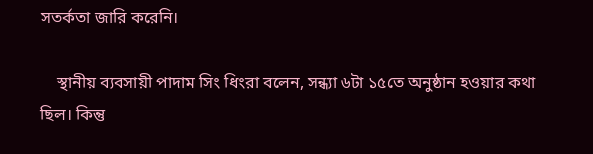সতর্কতা জারি করেনি।

    স্থানীয় ব্যবসায়ী পাদাম সিং ধিংরা বলেন, সন্ধ্যা ৬টা ১৫তে অনুষ্ঠান হওয়ার কথা ছিল। কিন্তু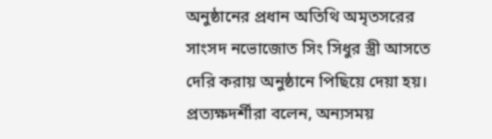অনুষ্ঠানের প্রধান অতিথি অমৃতসরের সাংসদ নভোজোত সিং সিধুর স্ত্রী আসতে দেরি করায় অনুষ্ঠানে পিছিয়ে দেয়া হয়। প্রত্যক্ষদর্শীরা বলেন, অন্যসময়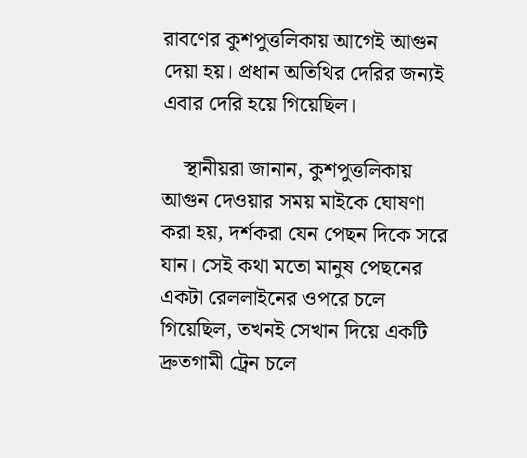রাবণের কুশপুত্তলিকায় আগেই আগুন দেয়া হয়। প্রধান অতিথির দেরির জন্যই এবার দেরি হয়ে গিয়েছিল।

    স্থানীয়রা জানান, কুশপুত্তলিকায় আগুন দেওয়ার সময় মাইকে ঘোষণা করা হয়, দর্শকরা যেন পেছন দিকে সরে যান। সেই কথা মতো মানুষ পেছনের একটা রেললাইনের ওপরে চলে গিয়েছিল, তখনই সেখান দিয়ে একটি দ্রুতগামী ট্রেন চলে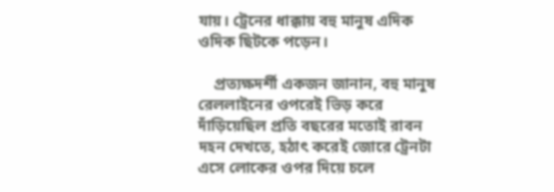যায়। ট্রেনের ধাক্কায় বহু মানুষ এদিক ওদিক ছিটকে পড়েন।

    প্রত্যক্ষদর্শী একজন জানান, বহু মানুষ রেললাইনের ওপরেই ভিড় করে দাঁড়িয়েছিল প্রতি বছরের মতোই রাবন দহন দেখতে, হঠাৎ করেই জোরে ট্রেনটা এসে লোকের ওপর দিয়ে চলে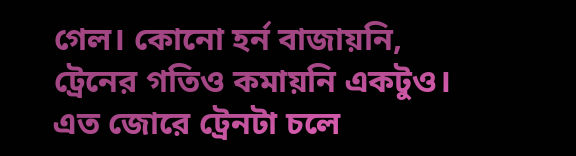গেল। কোনো হর্ন বাজায়নি, ট্রেনের গতিও কমায়নি একটুও। এত জোরে ট্রেনটা চলে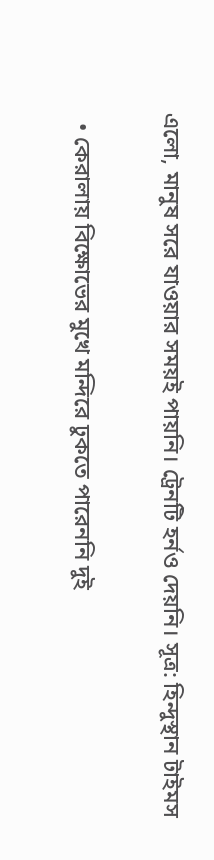এলো, মানুষ সরে যাওয়ার সময়ই পায়নি। ট্রেনটি হর্নও দেয়নি। সূত্র: হিন্দুস্থান টাইমস

  • কেরালায় বিক্ষোভের মুখে মন্দিরে ঢুকতে পারেননি দুই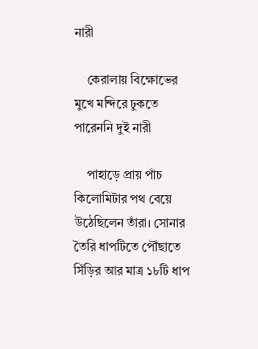নারী

    কেরালায় বিক্ষোভের মুখে মন্দিরে ঢুকতে পারেননি দুই নারী

    পাহাড়ে প্রায় পাঁচ কিলোমিটার পথ বেয়ে উঠেছিলেন তাঁরা। সোনার তৈরি ধাপটিতে পৌঁছাতে সিঁড়ির আর মাত্র ১৮টি ধাপ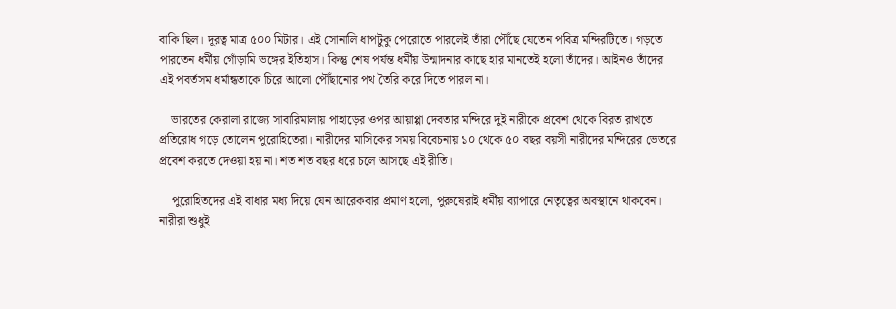বাকি ছিল। দূরত্ব মাত্র ৫০০ মিটার। এই সোনালি ধাপটুকু পেরোতে পারলেই তাঁরা পৌঁছে যেতেন পবিত্র মন্দিরটিতে। গড়তে পারতেন ধর্মীয় গোঁড়ামি ভঙ্গের ইতিহাস। কিন্তু শেষ পর্যন্ত ধর্মীয় উন্মাদনার কাছে হার মানতেই হলো তাঁদের। আইনও তাঁদের এই পবর্তসম ধর্মান্ধতাকে চিরে আলো পৌঁছানোর পথ তৈরি করে দিতে পারল না।

    ভারতের কেরালা রাজ্যে সাবারিমালায় পাহাড়ের ওপর আয়াপ্পা দেবতার মন্দিরে দুই নারীকে প্রবেশ থেকে বিরত রাখতে প্রতিরোধ গড়ে তোলেন পুরোহিতেরা। নারীদের মাসিকের সময় বিবেচনায় ১০ থেকে ৫০ বছর বয়সী নারীদের মন্দিরের ভেতরে প্রবেশ করতে দেওয়া হয় না। শত শত বছর ধরে চলে আসছে এই রীতি।

    পুরোহিতদের এই বাধার মধ্য দিয়ে যেন আরেকবার প্রমাণ হলো, পুরুষেরাই ধর্মীয় ব্যাপারে নেতৃত্বের অবস্থানে থাকবেন। নারীরা শুধুই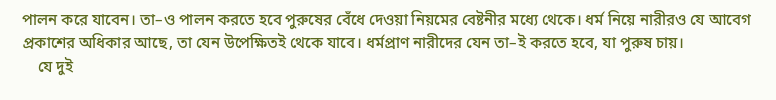পালন করে যাবেন। তা–ও পালন করতে হবে পুরুষের বেঁধে দেওয়া নিয়মের বেষ্টনীর মধ্যে থেকে। ধর্ম নিয়ে নারীরও যে আবেগ প্রকাশের অধিকার আছে, তা যেন উপেক্ষিতই থেকে যাবে। ধর্মপ্রাণ নারীদের যেন তা–ই করতে হবে, যা পুরুষ চায়।
    যে দুই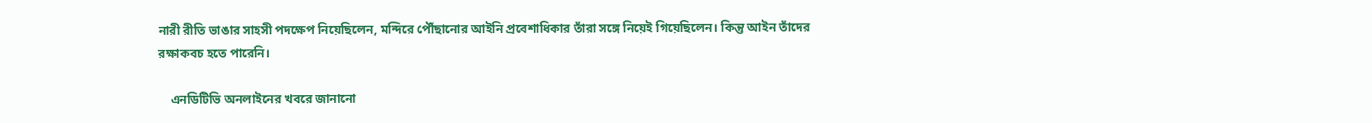নারী রীতি ভাঙার সাহসী পদক্ষেপ নিয়েছিলেন, মন্দিরে পৌঁছানোর আইনি প্রবেশাধিকার তাঁরা সঙ্গে নিয়েই গিয়েছিলেন। কিন্তু আইন তাঁদের রক্ষাকবচ হতে পারেনি।

    এনডিটিভি অনলাইনের খবরে জানানো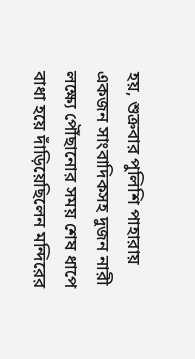হয়, শুক্রবার পুলিশি পাহারায় একজন সাংবাদিকসহ দুজন নারী লক্ষ্যে পৌঁছানোর সময় শেষ ধাপে বাধা হয়ে দাঁড়িয়েছিলেন মন্দিরের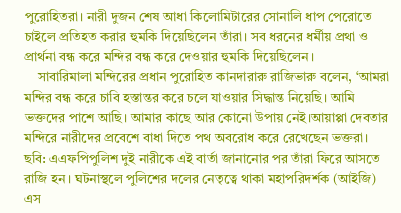পুরোহিতরা। নারী দুজন শেষ আধা কিলোমিটারের সোনালি ধাপ পেরোতে চাইলে প্রতিহত করার হুমকি দিয়েছিলেন তাঁরা। সব ধরনের ধর্মীয় প্রথা ও প্রার্থনা বন্ধ করে মন্দির বন্ধ করে দেওয়ার হুমকি দিয়েছিলেন।
    সাবারিমালা মন্দিরের প্রধান পুরোহিত কানদারারু রাজিভারু বলেন, ‘আমরা মন্দির বন্ধ করে চাবি হস্তান্তর করে চলে যাওয়ার সিদ্ধান্ত নিয়েছি। আমি ভক্তদের পাশে আছি। আমার কাছে আর কোনো উপায় নেই।আয়াপ্পা দেবতার মন্দিরে নারীদের প্রবেশে বাধা দিতে পথ অবরোধ করে রেখেছেন ভক্তরা। ছবি: এএফপিপুলিশ দুই নারীকে এই বার্তা জানানোর পর তাঁরা ফিরে আসতে রাজি হন। ঘটনাস্থলে পুলিশের দলের নেতৃত্বে থাকা মহাপরিদর্শক (আইজি) এস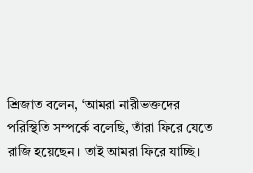শ্রিজাত বলেন, ‘আমরা নারীভক্তদের পরিস্থিতি সম্পর্কে বলেছি, তাঁরা ফিরে যেতে রাজি হয়েছেন। তাই আমরা ফিরে যাচ্ছি।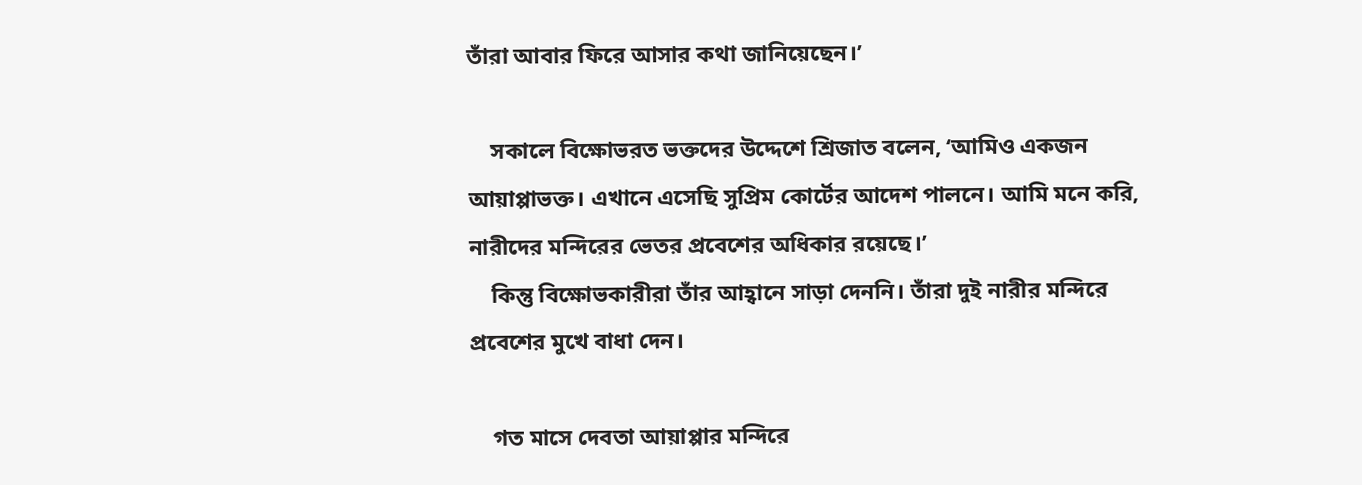তাঁরা আবার ফিরে আসার কথা জানিয়েছেন।’

    সকালে বিক্ষোভরত ভক্তদের উদ্দেশে শ্রিজাত বলেন, ‘আমিও একজন আয়াপ্পাভক্ত। এখানে এসেছি সুপ্রিম কোর্টের আদেশ পালনে। আমি মনে করি, নারীদের মন্দিরের ভেতর প্রবেশের অধিকার রয়েছে।’
    কিন্তু বিক্ষোভকারীরা তাঁর আহ্বানে সাড়া দেননি। তাঁরা দুই নারীর মন্দিরে প্রবেশের মুখে বাধা দেন।

    গত মাসে দেবতা আয়াপ্পার মন্দিরে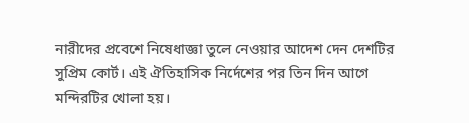নারীদের প্রবেশে নিষেধাজ্ঞা তুলে নেওয়ার আদেশ দেন দেশটির সুপ্রিম কোর্ট। এই ঐতিহাসিক নির্দেশের পর তিন দিন আগে মন্দিরটির খোলা হয়।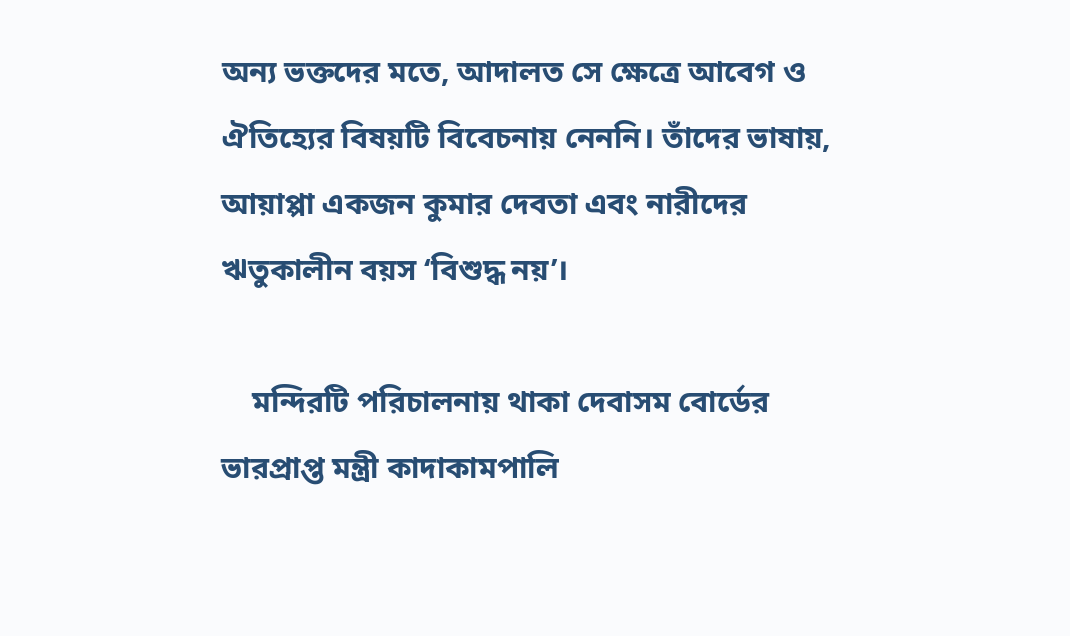অন্য ভক্তদের মতে, আদালত সে ক্ষেত্রে আবেগ ও ঐতিহ্যের বিষয়টি বিবেচনায় নেননি। তাঁদের ভাষায়, আয়াপ্পা একজন কুমার দেবতা এবং নারীদের ঋতুকালীন বয়স ‘বিশুদ্ধ নয়’।

    মন্দিরটি পরিচালনায় থাকা দেবাসম বোর্ডের ভারপ্রাপ্ত মন্ত্রী কাদাকামপালি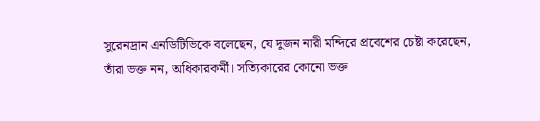সুরেনদ্রান এনডিটিভিকে বলেছেন, যে দুজন নারী মন্দিরে প্রবেশের চেষ্টা করেছেন, তাঁরা ভক্ত নন, অধিকারকর্মী। সত্যিকারের কোনো ভক্ত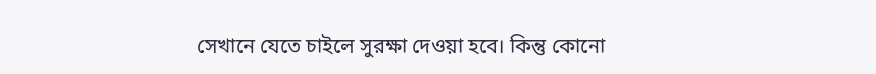সেখানে যেতে চাইলে সুরক্ষা দেওয়া হবে। কিন্তু কোনো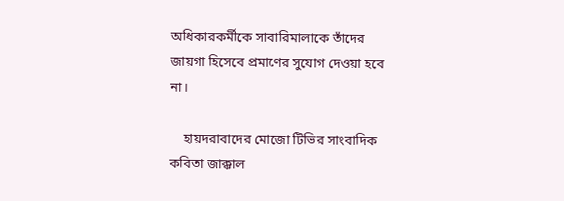অধিকারকর্মীকে সাবারিমালাকে তাঁদের জায়গা হিসেবে প্রমাণের সুযোগ দেওয়া হবে না।

    হায়দরাবাদের মোজো টিভির সাংবাদিক কবিতা জাক্কাল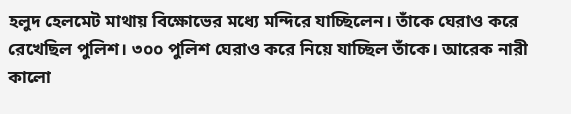হলুদ হেলমেট মাথায় বিক্ষোভের মধ্যে মন্দিরে যাচ্ছিলেন। তাঁকে ঘেরাও করে রেখেছিল পুলিশ। ৩০০ পুলিশ ঘেরাও করে নিয়ে যাচ্ছিল তাঁকে। আরেক নারী কালো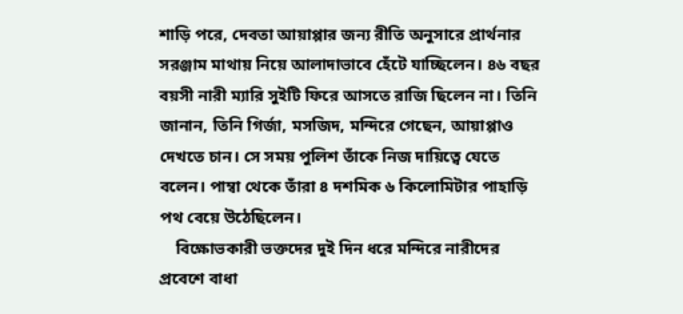শাড়ি পরে, দেবতা আয়াপ্পার জন্য রীতি অনুসারে প্রার্থনার সরঞ্জাম মাথায় নিয়ে আলাদাভাবে হেঁটে যাচ্ছিলেন। ৪৬ বছর বয়সী নারী ম্যারি সুইটি ফিরে আসতে রাজি ছিলেন না। তিনি জানান, তিনি গির্জা, মসজিদ, মন্দিরে গেছেন, আয়াপ্পাও দেখতে চান। সে সময় পুলিশ তাঁকে নিজ দায়িত্বে যেতে বলেন। পাম্বা থেকে তাঁরা ৪ দশমিক ৬ কিলোমিটার পাহাড়ি পথ বেয়ে উঠেছিলেন।
    বিক্ষোভকারী ভক্তদের দুই দিন ধরে মন্দিরে নারীদের প্রবেশে বাধা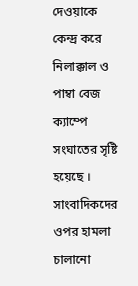দেওয়াকে কেন্দ্র করে নিলাক্কাল ও পাম্বা বেজ ক্যাম্পে সংঘাতের সৃষ্টি হয়েছে । সাংবাদিকদের ওপর হামলা চালানো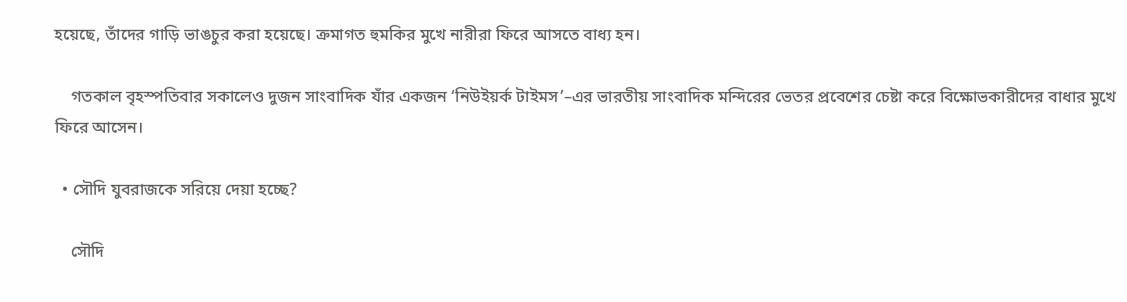হয়েছে, তাঁদের গাড়ি ভাঙচুর করা হয়েছে। ক্রমাগত হুমকির মুখে নারীরা ফিরে আসতে বাধ্য হন।

    গতকাল বৃহস্পতিবার সকালেও দুজন সাংবাদিক যাঁর একজন ‘নিউইয়র্ক টাইমস’–এর ভারতীয় সাংবাদিক মন্দিরের ভেতর প্রবেশের চেষ্টা করে বিক্ষোভকারীদের বাধার মুখে ফিরে আসেন।

  • সৌদি যুবরাজকে সরিয়ে দেয়া হচ্ছে?

    সৌদি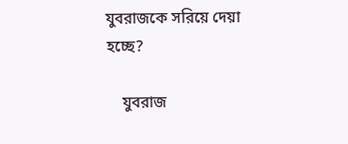যুবরাজকে সরিয়ে দেয়া হচ্ছে?

    যুবরাজ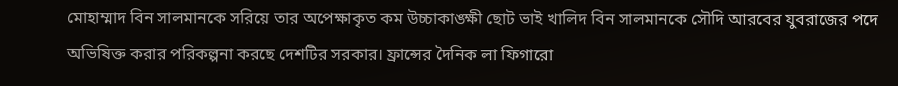মোহাম্মাদ বিন সালমানকে সরিয়ে তার অপেক্ষাকৃত কম উচ্চাকাঙ্ক্ষী ছোট ভাই খালিদ বিন সালমানকে সৌদি আরবের যুবরাজের পদে অভিষিক্ত করার পরিকল্পনা করছে দেশটির সরকার। ফ্রান্সের দৈনিক লা ফিগারো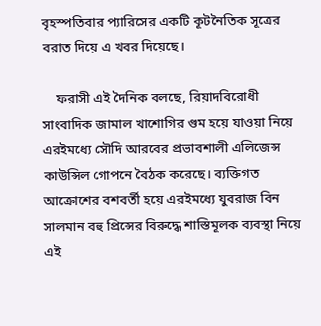বৃহস্পতিবার প্যারিসের একটি কূটনৈতিক সূত্রের বরাত দিয়ে এ খবর দিয়েছে।

    ফরাসী এই দৈনিক বলছে, রিয়াদবিরোধী সাংবাদিক জামাল খাশোগির গুম হয়ে যাওয়া নিয়ে এরইমধ্যে সৌদি আরবের প্রভাবশালী এলিজেন্স কাউন্সিল গোপনে বৈঠক করেছে। ব্যক্তিগত আক্রোশের বশবর্তী হয়ে এরইমধ্যে যুবরাজ বিন সালমান বহু প্রিন্সের বিরুদ্ধে শাস্তিমূলক ব্যবস্থা নিয়ে এই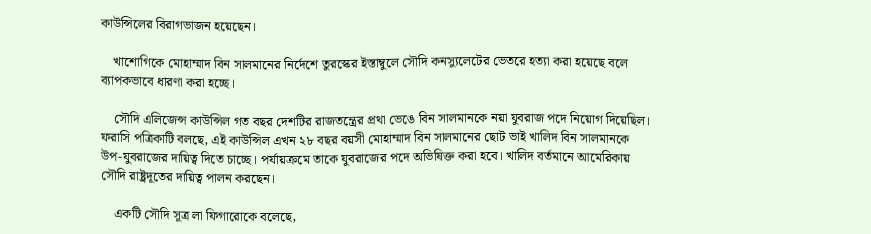কাউন্সিলের বিরাগভাজন হয়েছেন।

    খাশোগিকে মোহাম্মাদ বিন সালমানের নির্দেশে তুরস্কের ইস্তাম্বুলে সৌদি কনস্যুলেটের ভেতরে হত্যা করা হয়েছে বলে ব্যাপকভাবে ধারণা করা হচ্ছে।

    সৌদি এলিজেন্স কাউন্সিল গত বছর দেশটির রাজতন্ত্রের প্রথা ভেঙে বিন সালমানকে নয়া যুবরাজ পদে নিয়োগ দিয়েছিল। ফরাসি পত্রিকাটি বলছে, এই কাউন্সিল এখন ২৮ বছর বয়সী মোহাম্মাদ বিন সালমানের ছোট ভাই খালিদ বিন সালমানকে উপ-যুবরাজের দায়িত্ব দিতে চাচ্ছে। পর্যায়ক্রমে তাকে যুবরাজের পদে অভিষিক্ত করা হবে। খালিদ বর্তমানে আমেরিকায় সৌদি রাষ্ট্রদূতের দায়িত্ব পালন করছেন।

    একটি সৌদি সূত্র লা ফিগারোকে বলেছে,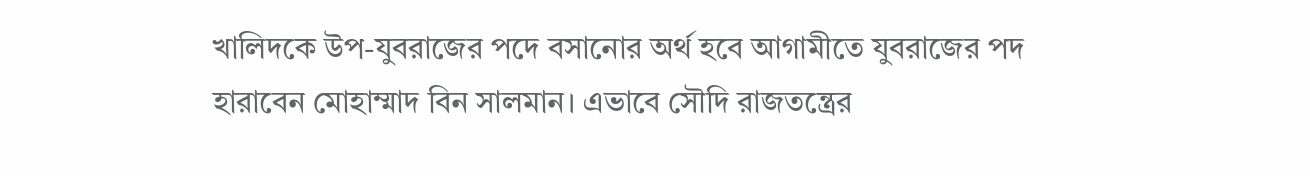খালিদকে উপ-যুবরাজের পদে বসানোর অর্থ হবে আগামীতে যুবরাজের পদ হারাবেন মোহাম্মাদ বিন সালমান। এভাবে সৌদি রাজতন্ত্রের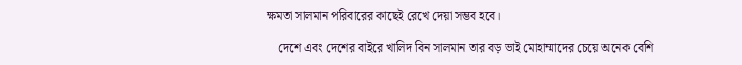ক্ষমতা সালমান পরিবারের কাছেই রেখে দেয়া সম্ভব হবে।

    দেশে এবং দেশের বাইরে খালিদ বিন সালমান তার বড় ভাই মোহাম্মাদের চেয়ে অনেক বেশি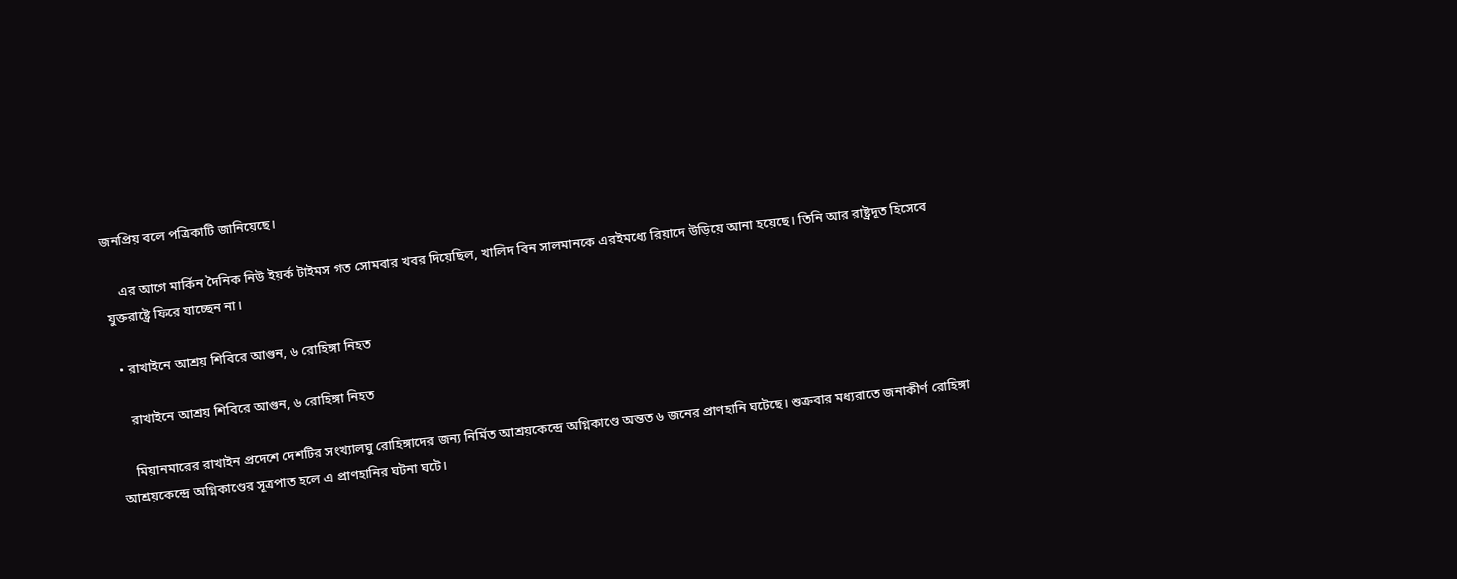জনপ্রিয় বলে পত্রিকাটি জানিয়েছে।

    এর আগে মার্কিন দৈনিক নিউ ইয়র্ক টাইমস গত সোমবার খবর দিয়েছিল, খালিদ বিন সালমানকে এরইমধ্যে রিয়াদে উড়িয়ে আনা হয়েছে। তিনি আর রাষ্ট্রদূত হিসেবে যুক্তরাষ্ট্রে ফিরে যাচ্ছেন না।

  • রাখাইনে আশ্রয় শিবিরে আগুন, ৬ রোহিঙ্গা নিহত

    রাখাইনে আশ্রয় শিবিরে আগুন, ৬ রোহিঙ্গা নিহত

    মিয়ানমারের রাখাইন প্রদেশে দেশটির সংখ্যালঘু রোহিঙ্গাদের জন্য নির্মিত আশ্রয়কেন্দ্রে অগ্নিকাণ্ডে অন্তত ৬ জনের প্রাণহানি ঘটেছে। শুক্রবার মধ্যরাতে জনাকীর্ণ রোহিঙ্গা আশ্রয়কেন্দ্রে অগ্নিকাণ্ডের সূত্রপাত হলে এ প্রাণহানির ঘটনা ঘটে।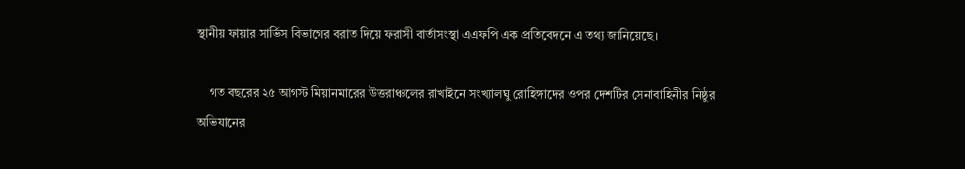স্থানীয় ফায়ার সার্ভিস বিভাগের বরাত দিয়ে ফরাসী বার্তাসংস্থা এএফপি এক প্রতিবেদনে এ তথ্য জানিয়েছে।

    গত বছরের ২৫ আগস্ট মিয়ানমারের উত্তরাঞ্চলের রাখাইনে সংখ্যালঘু রোহিঙ্গাদের ওপর দেশটির সেনাবাহিনীর নিষ্ঠুর অভিযানের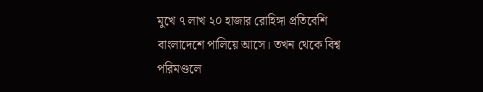মুখে ৭ লাখ ২০ হাজার রোহিঙ্গা প্রতিবেশি বাংলাদেশে পালিয়ে আসে। তখন থেকে বিশ্ব পরিমণ্ডলে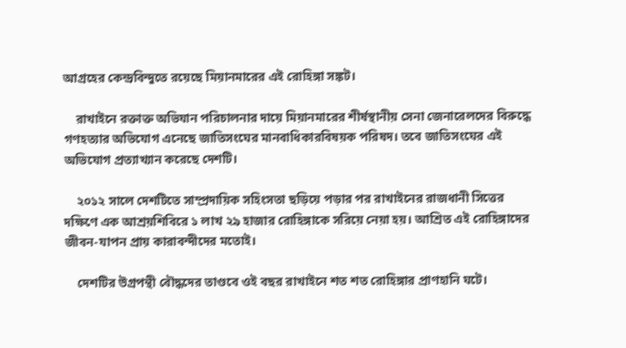আগ্রহের কেন্দ্রবিন্দুতে রয়েছে মিয়ানমারের এই রোহিঙ্গা সঙ্কট।

    রাখাইনে রক্তাক্ত অভিযান পরিচালনার দায়ে মিয়ানমারের শীর্ষস্থানীয় সেনা জেনারেলদের বিরুদ্ধে গণহত্যার অভিযোগ এনেছে জাতিসংঘের মানবাধিকারবিষয়ক পরিষদ। তবে জাতিসংঘের এই অভিযোগ প্রত্যাখ্যান করেছে দেশটি।

    ২০১২ সালে দেশটিতে সাম্প্রদায়িক সহিংসতা ছড়িয়ে পড়ার পর রাখাইনের রাজধানী সিত্তের দক্ষিণে এক আশ্রয়শিবিরে ১ লাখ ২৯ হাজার রোহিঙ্গাকে সরিয়ে নেয়া হয়। আশ্রিত এই রোহিঙ্গাদের জীবন-যাপন প্রায় কারাবন্দীদের মতোই।

    দেশটির উগ্রপন্থী বৌদ্ধদের তাণ্ডবে ওই বছর রাখাইনে শত শত রোহিঙ্গার প্রাণহানি ঘটে।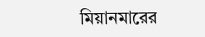মিয়ানমারের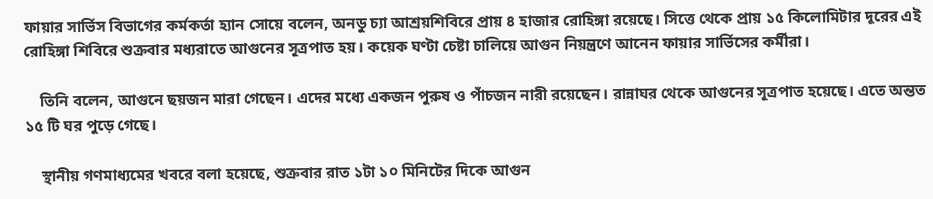ফায়ার সার্ভিস বিভাগের কর্মকর্তা হ্যান সোয়ে বলেন, অনডু চ্যা আশ্রয়শিবিরে প্রায় ৪ হাজার রোহিঙ্গা রয়েছে। সিত্তে থেকে প্রায় ১৫ কিলোমিটার দূরের এই রোহিঙ্গা শিবিরে শুক্রবার মধ্যরাতে আগুনের সূত্রপাত হয়। কয়েক ঘণ্টা চেষ্টা চালিয়ে আগুন নিয়ন্ত্রণে আনেন ফায়ার সার্ভিসের কর্মীরা।

    তিনি বলেন, আগুনে ছয়জন মারা গেছেন। এদের মধ্যে একজন পুরুষ ও পাঁচজন নারী রয়েছেন। রান্নাঘর থেকে আগুনের সূত্রপাত হয়েছে। এতে অন্তত ১৫ টি ঘর পুড়ে গেছে।

    স্থানীয় গণমাধ্যমের খবরে বলা হয়েছে, শুক্রবার রাত ১টা ১০ মিনিটের দিকে আগুন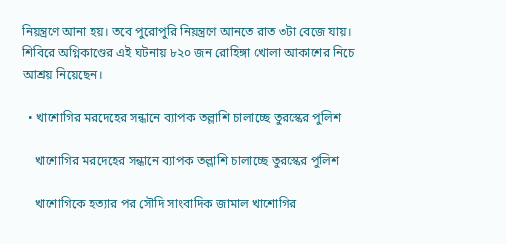নিয়ন্ত্রণে আনা হয়। তবে পুরোপুরি নিয়ন্ত্রণে আনতে রাত ৩টা বেজে যায়। শিবিরে অগ্নিকাণ্ডের এই ঘটনায় ৮২০ জন রোহিঙ্গা খোলা আকাশের নিচে আশ্রয় নিয়েছেন।

  • খাশোগির মরদেহের সন্ধানে ব্যাপক তল্লাশি চালাচ্ছে তুরস্কের পুলিশ

    খাশোগির মরদেহের সন্ধানে ব্যাপক তল্লাশি চালাচ্ছে তুরস্কের পুলিশ

    খাশোগিকে হত্যার পর সৌদি সাংবাদিক জামাল খাশোগির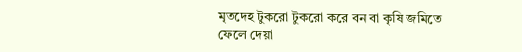মৃতদেহ টুকরো টুকরো করে বন বা কৃষি জমিতে ফেলে দেয়া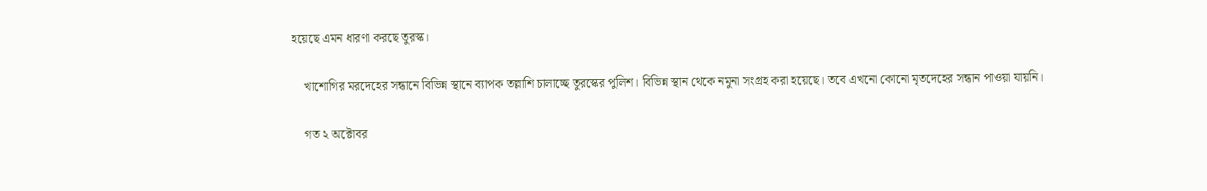হয়েছে এমন ধারণা করছে তুরস্ক।

    খাশোগির মরদেহের সন্ধানে বিভিন্ন স্থানে ব্যাপক তল্লাশি চালাচ্ছে তুরস্কের পুলিশ। বিভিন্ন স্থান থেকে নমুনা সংগ্রহ করা হয়েছে। তবে এখনো কোনো মৃতদেহের সন্ধান পাওয়া যায়নি।

    গত ২ অক্টোবর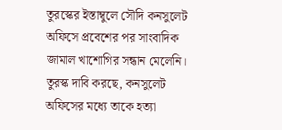তুরস্কের ইস্তাম্বুলে সৌদি কনসুলেট অফিসে প্রবেশের পর সাংবাদিক জামাল খাশোগির সন্ধান মেলেনি। তুরস্ক দাবি করছে, কনসুলেট অফিসের মধ্যে তাকে হত্যা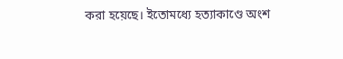করা হয়েছে। ইতোমধ্যে হত্যাকাণ্ডে অংশ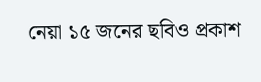নেয়া ১৫ জনের ছবিও প্রকাশ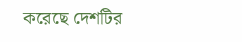করেছে দেশটির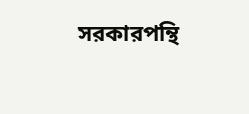সরকারপন্থি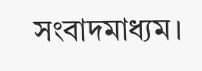সংবাদমাধ্যম।